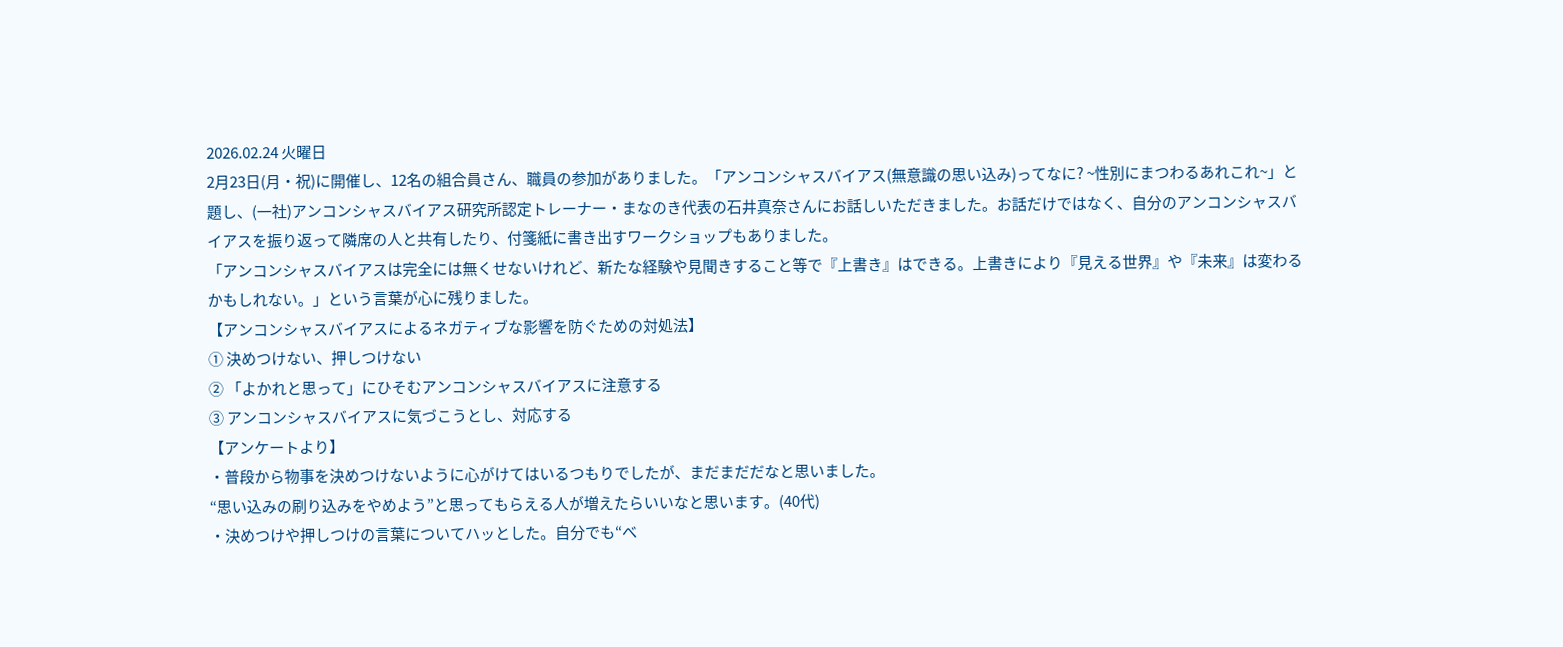2026.02.24 火曜日
2月23日(月・祝)に開催し、12名の組合員さん、職員の参加がありました。「アンコンシャスバイアス(無意識の思い込み)ってなに? ~性別にまつわるあれこれ~」と題し、(一社)アンコンシャスバイアス研究所認定トレーナー・まなのき代表の石井真奈さんにお話しいただきました。お話だけではなく、自分のアンコンシャスバイアスを振り返って隣席の人と共有したり、付箋紙に書き出すワークショップもありました。
「アンコンシャスバイアスは完全には無くせないけれど、新たな経験や見聞きすること等で『上書き』はできる。上書きにより『見える世界』や『未来』は変わるかもしれない。」という言葉が心に残りました。
【アンコンシャスバイアスによるネガティブな影響を防ぐための対処法】
① 決めつけない、押しつけない
② 「よかれと思って」にひそむアンコンシャスバイアスに注意する
③ アンコンシャスバイアスに気づこうとし、対応する
【アンケートより】
・普段から物事を決めつけないように心がけてはいるつもりでしたが、まだまだだなと思いました。
“思い込みの刷り込みをやめよう”と思ってもらえる人が増えたらいいなと思います。(40代)
・決めつけや押しつけの言葉についてハッとした。自分でも“べ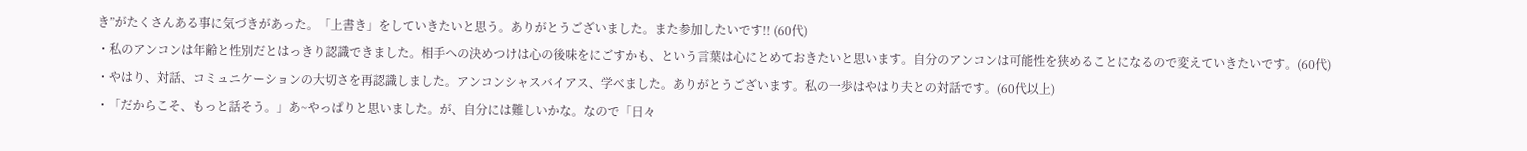き”がたくさんある事に気づきがあった。「上書き」をしていきたいと思う。ありがとうございました。また参加したいです!! (60代)
・私のアンコンは年齢と性別だとはっきり認識できました。相手への決めつけは心の後味をにごすかも、という言葉は心にとめておきたいと思います。自分のアンコンは可能性を狭めることになるので変えていきたいです。(60代)
・やはり、対話、コミュニケーションの大切さを再認識しました。アンコンシャスバイアス、学べました。ありがとうございます。私の一歩はやはり夫との対話です。(60代以上)
・「だからこそ、もっと話そう。」あ~やっぱりと思いました。が、自分には難しいかな。なので「日々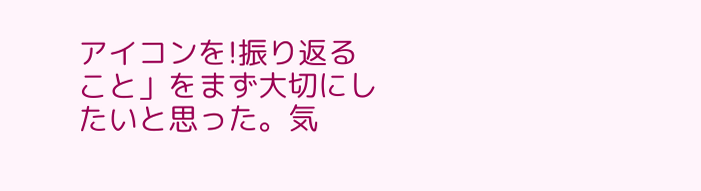アイコンを!振り返ること」をまず大切にしたいと思った。気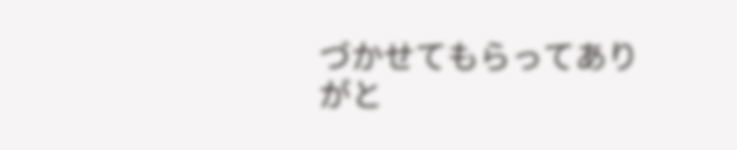づかせてもらってありがと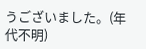うございました。(年代不明)